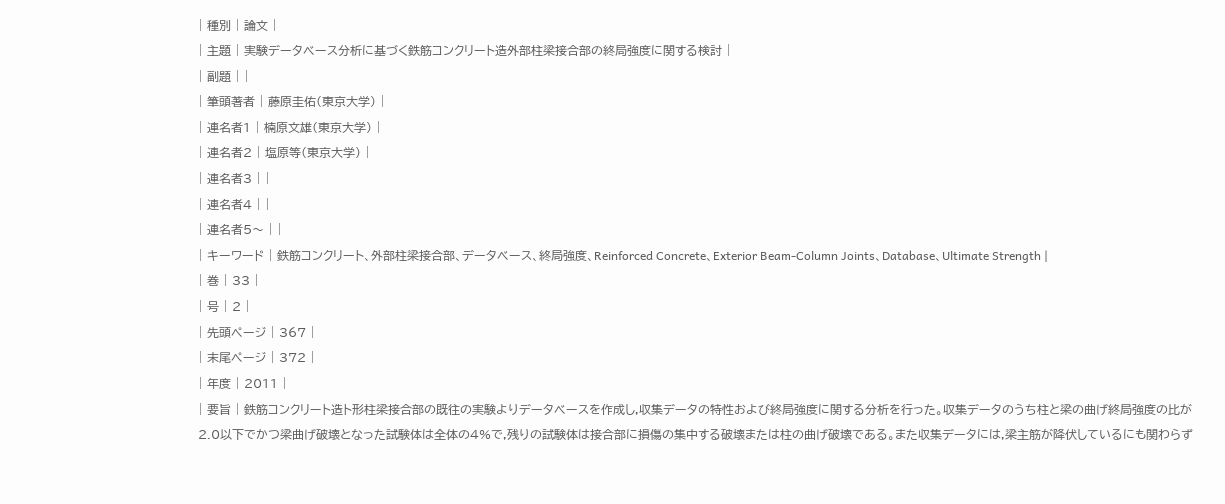| 種別 | 論文 |
| 主題 | 実験データベース分析に基づく鉄筋コンクリート造外部柱梁接合部の終局強度に関する検討 |
| 副題 | |
| 筆頭著者 | 藤原圭佑(東京大学) |
| 連名者1 | 楠原文雄(東京大学) |
| 連名者2 | 塩原等(東京大学) |
| 連名者3 | |
| 連名者4 | |
| 連名者5〜 | |
| キーワード | 鉄筋コンクリート、外部柱梁接合部、データベース、終局強度、Reinforced Concrete、Exterior Beam-Column Joints、Database、Ultimate Strength |
| 巻 | 33 |
| 号 | 2 |
| 先頭ページ | 367 |
| 末尾ページ | 372 |
| 年度 | 2011 |
| 要旨 | 鉄筋コンクリート造ト形柱梁接合部の既往の実験よりデータベースを作成し,収集データの特性および終局強度に関する分析を行った。収集データのうち柱と梁の曲げ終局強度の比が2.0以下でかつ梁曲げ破壊となった試験体は全体の4%で,残りの試験体は接合部に損傷の集中する破壊または柱の曲げ破壊である。また収集データには,梁主筋が降伏しているにも関わらず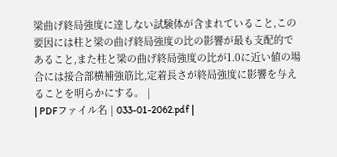梁曲げ終局強度に達しない試験体が含まれていること,この要因には柱と梁の曲げ終局強度の比の影響が最も支配的であること,また柱と梁の曲げ終局強度の比が1.0に近い値の場合には接合部横補強筋比,定着長さが終局強度に影響を与えることを明らかにする。 |
| PDFファイル名 | 033-01-2062.pdf |